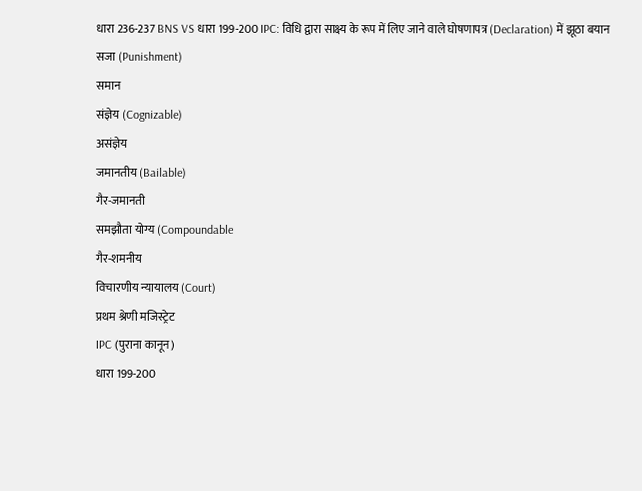धारा 236-237 BNS VS धारा 199-200 IPC: विधि द्वारा साक्ष्य के रूप में लिए जाने वाले घोषणापत्र (Declaration) में झूठा बयान
सजा (Punishment)
समान
संज्ञेय (Cognizable)
असंज्ञेय
जमानतीय (Bailable)
गैर-जमानती
समझौता योग्य (Compoundable
गैर-शमनीय
विचारणीय न्यायालय (Court)
प्रथम श्रेणी मजिस्ट्रेट
IPC (पुराना कानून)
धारा 199-200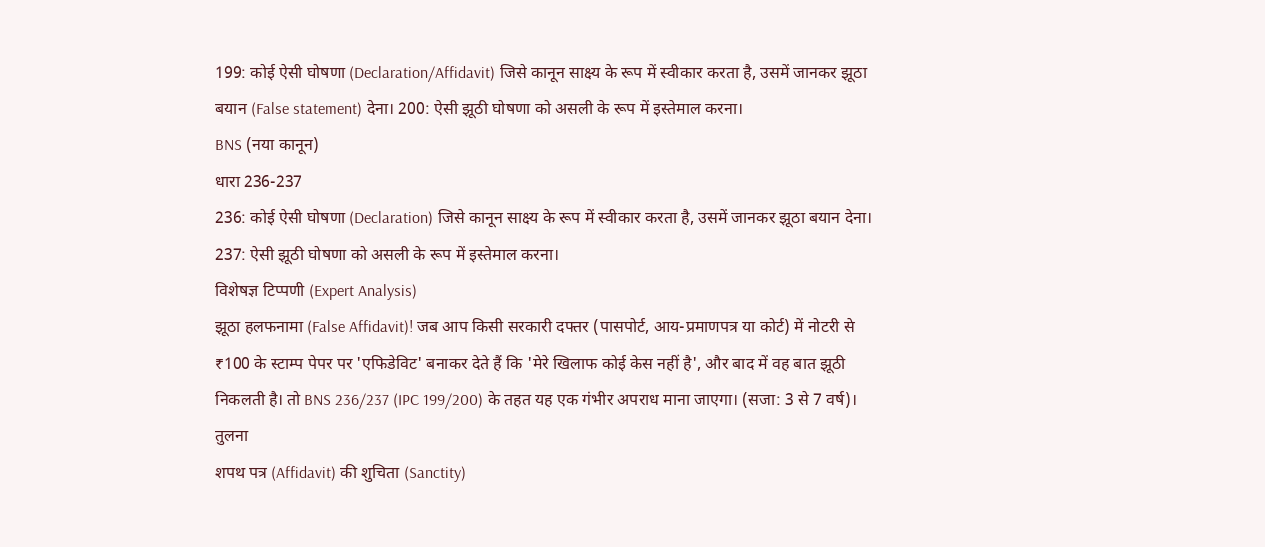199: कोई ऐसी घोषणा (Declaration/Affidavit) जिसे कानून साक्ष्य के रूप में स्वीकार करता है, उसमें जानकर झूठा बयान (False statement) देना। 200: ऐसी झूठी घोषणा को असली के रूप में इस्तेमाल करना।
BNS (नया कानून)
धारा 236-237
236: कोई ऐसी घोषणा (Declaration) जिसे कानून साक्ष्य के रूप में स्वीकार करता है, उसमें जानकर झूठा बयान देना। 237: ऐसी झूठी घोषणा को असली के रूप में इस्तेमाल करना।
विशेषज्ञ टिप्पणी (Expert Analysis)
झूठा हलफनामा (False Affidavit)! जब आप किसी सरकारी दफ्तर (पासपोर्ट, आय-प्रमाणपत्र या कोर्ट) में नोटरी से ₹100 के स्टाम्प पेपर पर 'एफिडेविट' बनाकर देते हैं कि 'मेरे खिलाफ कोई केस नहीं है', और बाद में वह बात झूठी निकलती है। तो BNS 236/237 (IPC 199/200) के तहत यह एक गंभीर अपराध माना जाएगा। (सजा: 3 से 7 वर्ष)।
तुलना
शपथ पत्र (Affidavit) की शुचिता (Sanctity)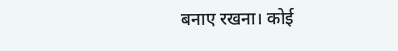बनाए रखना। कोई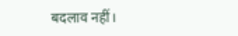बदलाव नहीं।